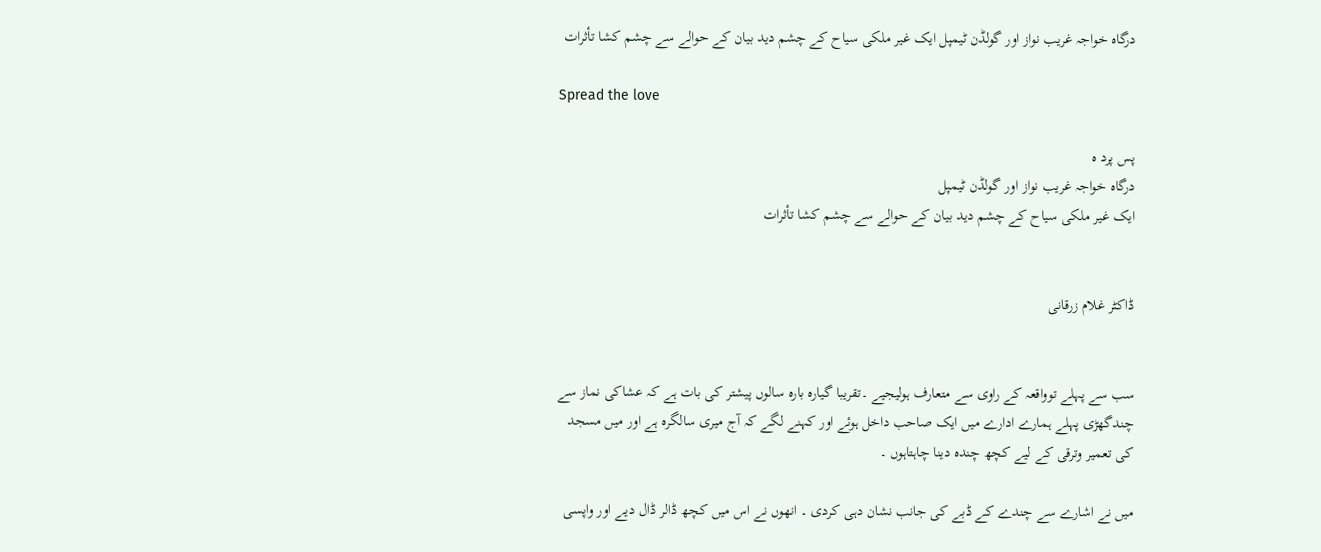درگاہ خواجہ غریب نواز اور گولڈن ٹیمپل ایک غیر ملکی سیاح کے چشم دید بیان کے حوالے سے چشم کشا تأثرات

Spread the love

پس پرد ہ
درگاہ خواجہ غریب نواز اور گولڈن ٹیمپل
ایک غیر ملکی سیاح کے چشم دید بیان کے حوالے سے چشم کشا تأثرات


ڈاکٹر غلام زرقانی


سب سے پہلے توواقعہ کے راوی سے متعارف ہولیجیے ۔تقریبا گیارہ بارہ سالوں پیشتر کی بات ہے کہ عشاکی نماز سے چندگھڑی پہلے ہمارے ادارے میں ایک صاحب داخل ہوئے اور کہنے لگے کہ آج میری سالگرہ ہے اور میں مسجد کی تعمیر وترقی کے لیے کچھ چندہ دینا چاہتاہوں ۔

میں نے اشارے سے چندے کے ڈبے کی جانب نشان دہی کردی ۔ انھوں نے اس میں کچھ ڈالر ڈال دیے اور واپسی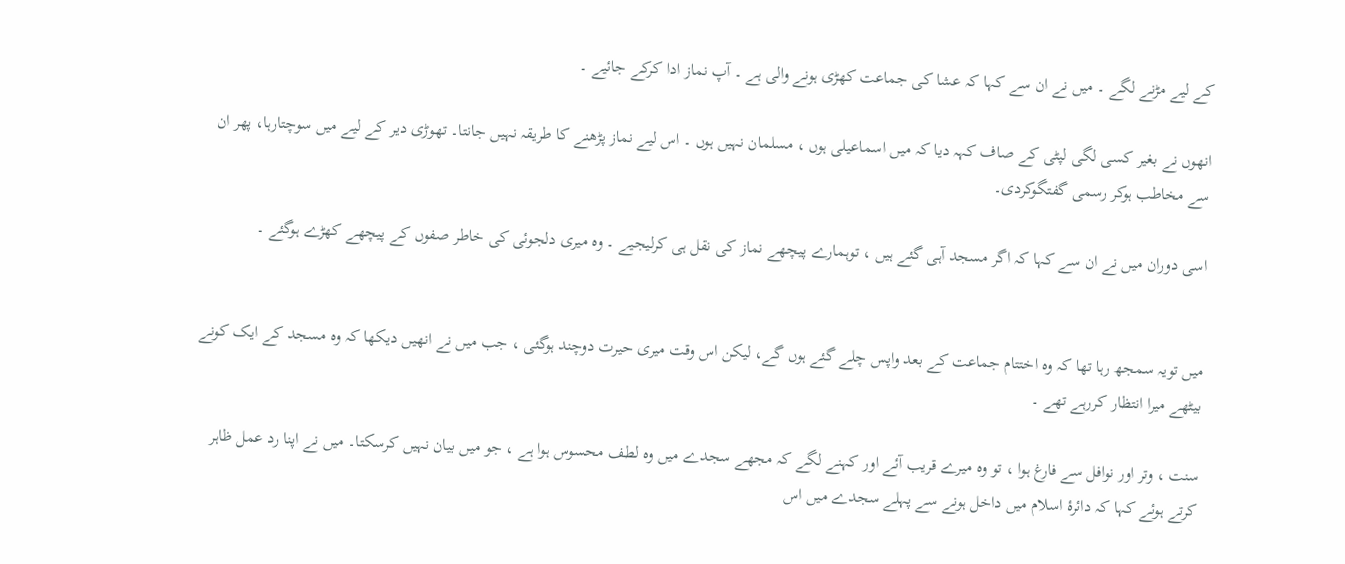کے لیے مڑنے لگے ۔ میں نے ان سے کہا کہ عشا کی جماعت کھڑی ہونے والی ہے ۔ آپ نماز ادا کرکے جائیے ۔

انھوں نے بغیر کسی لگی لپٹی کے صاف کہہ دیا کہ میں اسماعیلی ہوں ، مسلمان نہیں ہوں ۔ اس لیے نماز پڑھنے کا طریقہ نہیں جانتا۔ تھوڑی دیر کے لیے میں سوچتارہا، پھر ان سے مخاطب ہوکر رسمی گفتگوکردی۔

اسی دوران میں نے ان سے کہا کہ اگر مسجد آہی گئے ہیں ، توہمارے پیچھے نماز کی نقل ہی کرلیجیے ۔ وہ میری دلجوئی کی خاطر صفوں کے پیچھے کھڑے ہوگئے ۔


میں تویہ سمجھ رہا تھا کہ وہ اختتام جماعت کے بعد واپس چلے گئے ہوں گے، لیکن اس وقت میری حیرت دوچند ہوگئی ، جب میں نے انھیں دیکھا کہ وہ مسجد کے ایک کونے بیٹھے میرا انتظار کررہے تھے ۔

سنت ، وتر اور نوافل سے فارغ ہوا ، تو وہ میرے قریب آئے اور کہنے لگے کہ مجھے سجدے میں وہ لطف محسوس ہوا ہے ، جو میں بیان نہیں کرسکتا۔ میں نے اپنا رد عمل ظاہر کرتے ہوئے کہا کہ دائرۂ اسلام میں داخل ہونے سے پہلے سجدے میں اس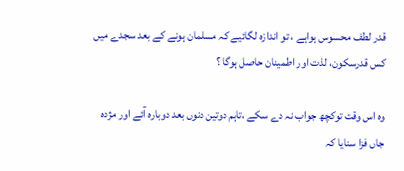قدر لطف محسوس ہواہے ، تو اندازہ لگائیے کہ مسلمان ہونے کے بعد سجدے میں کس قدرسکون، لذت اور اطمینان حاصل ہوگا ؟

وہ اس وقت توکچھ جواب نہ دے سکے ،تاہم دوتین دنوں بعد دوبارہ آئے اور مژدہ جاں فزا سنایا کہ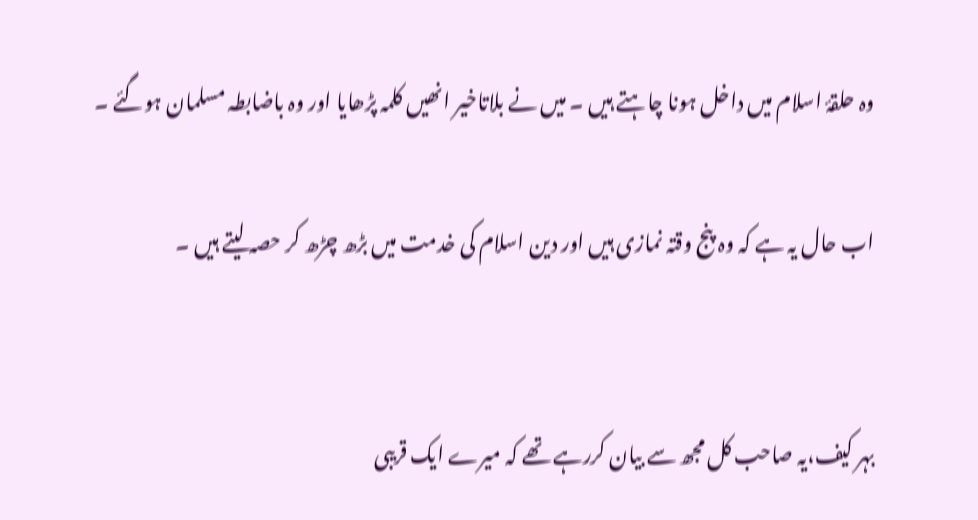وہ حلقۂ اسلام میں داخل ہونا چاہتے ہیں ۔ میں نے بلاتاخیر انھیں کلمہ پڑھایا اور وہ باضابطہ مسلمان ہوگئے ۔

اب حال یہ ہے کہ وہ پنج وقتہ نمازی ہیں اور دین اسلام کی خدمت میں بڑھ چڑھ کر حصہ لیتے ہیں ۔


بہر کیف،یہ صاحب کل مجھ سے بیان کررہے تھے کہ میرے ایک قریبی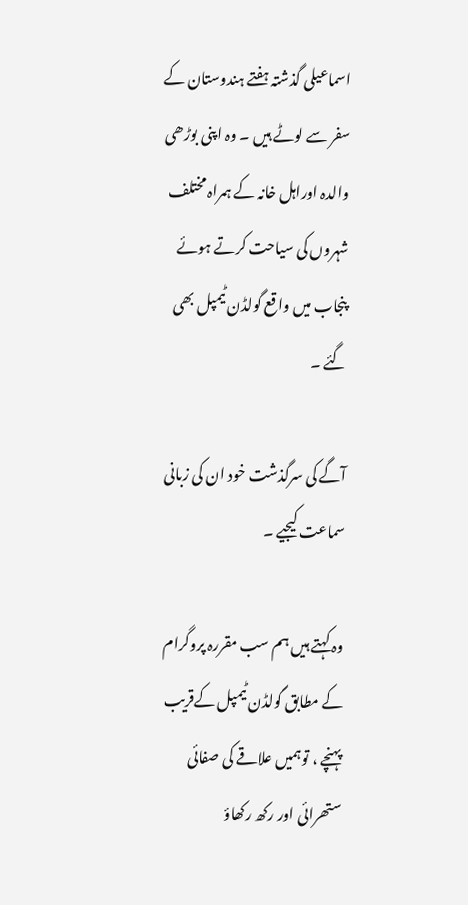اسماعیلی گذشتہ ہفتے ہندوستان کے سفر سے لوٹے ہیں ۔ وہ اپنی بوڑھی والدہ اوراہل خانہ کے ہمراہ مختلف شہروں کی سیاحت کرتے ہوئے پنجاب میں واقع گولڈن ٹیمپل بھی گئے ۔

آگے کی سرگذشت خود ان کی زبانی سماعت کیجیے ۔

وہ کہتے ہیں ہم سب مقررہ پروگرام کے مطابق گولڈن ٹیمپل کےقریب پہنچے ، توہمیں علاقے کی صفائی ستھرائی اور رکھ رکھاؤ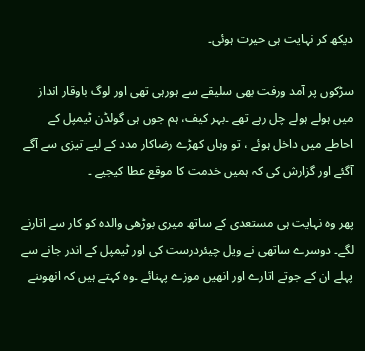دیکھ کر نہایت ہی حیرت ہوئی۔

سڑکوں پر آمد ورفت بھی سلیقے سے ہورہی تھی اور لوگ باوقار انداز میں ہولے ہولے چل رہے تھے ۔بہر کیف، ہم جوں ہی گولڈن ٹیمپل کے احاطے میں داخل ہوئے ، تو وہاں کھڑے رضاکار مدد کے لیے تیزی سے آگے آگئے اور گزارش کی کہ ہمیں خدمت کا موقع عطا کیجیے ۔

پھر وہ نہایت ہی مستعدی کے ساتھ میری بوڑھی والدہ کو کار سے اتارنے لگے۔ دوسرے ساتھی نے ویل چیئردرست کی اور ٹیمپل کے اندر جانے سے پہلے ان کے جوتے اتارے اور انھیں موزے پہنائے ۔وہ کہتے ہیں کہ انھوںنے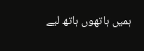ہمیں ہاتھوں ہاتھ لیے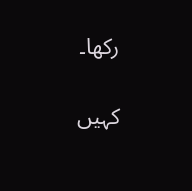رکھا۔

کہیں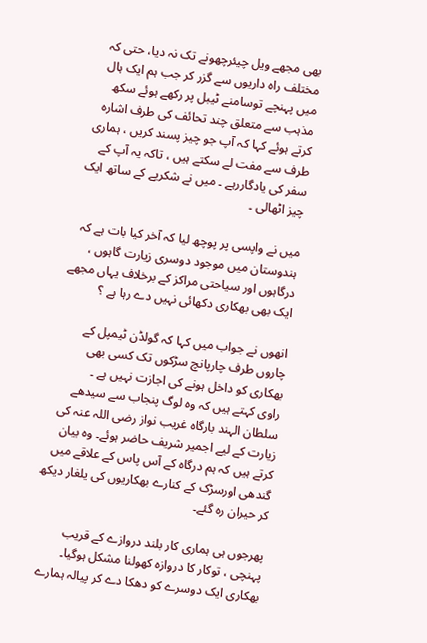بھی مجھے ویل چیئرچھونے تک نہ دیا، حتی کہ مختلف راہ داریوں سے گزر کر جب ہم ایک ہال میں پہنچے توسامنے ٹیبل پر رکھے ہوئے سکھ مذہب سے متعلق چند تحائف کی طرف اشارہ کرتے ہوئے کہا کہ آپ جو چیز پسند کریں ، ہماری طرف سے مفت لے سکتے ہیں ، تاکہ یہ آپ کے سفر کی یادگاررہے ۔ میں نے شکریے کے ساتھ ایک چیز اٹھالی ۔

میں نے واپسی پر پوچھ لیا کہ آخر کیا بات ہے کہ ہندوستان میں موجود دوسری زیارت گاہوں ، درگاہوں اور سیاحتی مراکز کے برخلاف یہاں مجھے ایک بھی بھکاری دکھائی نہیں دے رہا ہے ؟

انھوں نے جواب میں کہا کہ گولڈن ٹیمپل کے چاروں طرف چارپانچ سڑکوں تک کسی بھی بھکاری کو داخل ہونے کی اجازت نہیں ہے ۔
راوی کہتے ہیں کہ وہ لوگ پنجاب سے سیدھے سلطان الہند بارگاہ غریب نواز رضی اللہ عنہ کی زیارت کے لیے اجمیر شریف حاضر ہوئے۔ وہ بیان کرتے ہیں کہ ہم درگاہ کے آس پاس کے علاقے میں گندھی اورسڑک کے کنارے بھکاریوں کی یلغار دیکھ کر حیران رہ گئے۔

پھرجوں ہی ہماری کار بلند دروازے کے قریب پہنچی ، توکار کا دروازہ کھولنا مشکل ہوگیا۔ بھکاری ایک دوسرے کو دھکا دے کر پیالہ ہمارے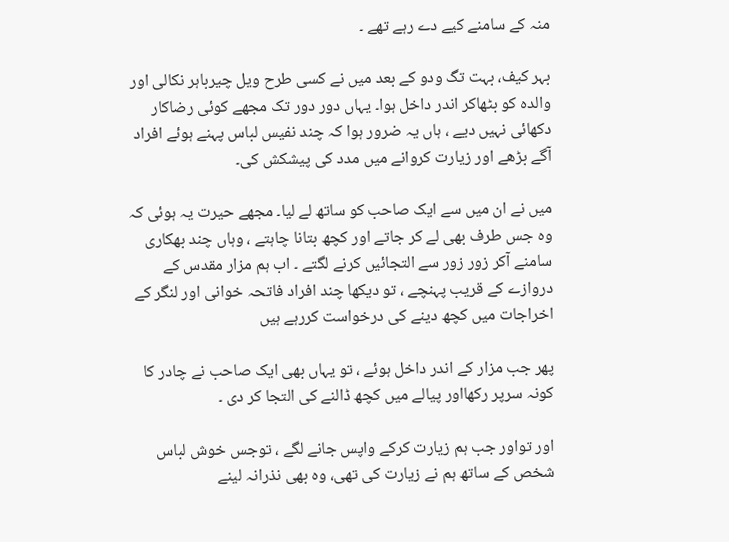منہ کے سامنے کیے دے رہے تھے ۔

بہر کیف، بہت تگ ودو کے بعد میں نے کسی طرح ویل چیرباہر نکالی اور والدہ کو بٹھاکر اندر داخل ہوا۔ یہاں دور دور تک مجھے کوئی رضاکار دکھائی نہیں دیے ، ہاں یہ ضرور ہوا کہ چند نفیس لباس پہنے ہوئے افراد آگے بڑھے اور زیارت کروانے میں مدد کی پیشکش کی۔

میں نے ان میں سے ایک صاحب کو ساتھ لے لیا۔ مجھے حیرت یہ ہوئی کہ وہ جس طرف بھی لے کر جاتے اور کچھ بتانا چاہتے ، وہاں چند بھکاری سامنے آکر زور زور سے التجائیں کرنے لگتے ۔ اب ہم مزار مقدس کے دروازے کے قریب پہنچے ، تو دیکھا چند افراد فاتحہ خوانی اور لنگر کے اخراجات میں کچھ دینے کی درخواست کررہے ہیں

پھر جب مزار کے اندر داخل ہوئے ، تو یہاں بھی ایک صاحب نے چادر کا کونہ سرپر رکھااور پیالے میں کچھ ڈالنے کی التجا کر دی ۔

اور تواور جب ہم زیارت کرکے واپس جانے لگے ، توجس خوش لباس شخص کے ساتھ ہم نے زیارت کی تھی، وہ بھی نذرانہ لینے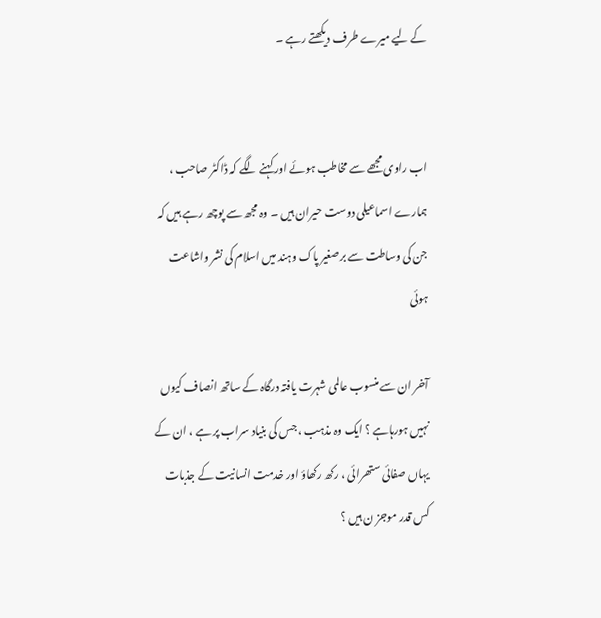کے لیے میرے طرف دیکھتے رہے ۔


اب راوی مجھے سے مخاطب ہوئے اور کہنے لگے کہ ڈاکٹر صاحب ، ہمارے اسماعیلی دوست حیران ہیں ۔ وہ مجھ سے پوچھ رہے ہیں کہ جن کی وساطت سے برصغیر پاک وہند میں اسلام کی نشر واشاعت ہوئی

آخر ان سے منسوب عالمی شہرت یافتہ درگاہ کے ساتھ انصاف کیوں نہیں ہورہاہے ؟ ایک وہ مذہب ، جس کی بنیاد سراب پر ہے ، ان کے یہاں صفائی ستھرائی ، رکھ رکھاؤ اور خدمت انسانیت کے جذبات کس قدر موجز ن ہیں ؟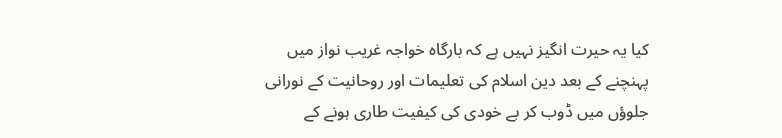کیا یہ حیرت انگیز نہیں ہے کہ بارگاہ خواجہ غریب نواز میں پہنچنے کے بعد دین اسلام کی تعلیمات اور روحانیت کے نورانی جلوؤں میں ڈوب کر بے خودی کی کیفیت طاری ہونے کے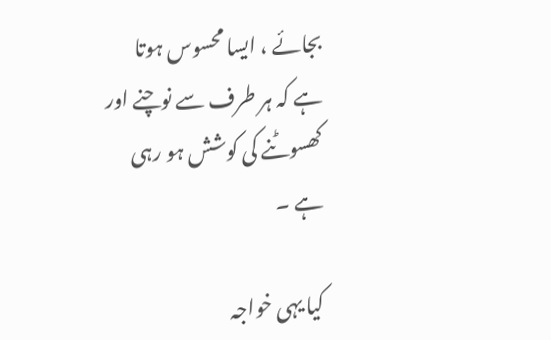بجائے ، ایسا محسوس ہوتا ہے کہ ہر طرف سے نوچنے اور کھسوٹنے کی کوشش ہو رہی ہے ۔

کیا یہی خواجہ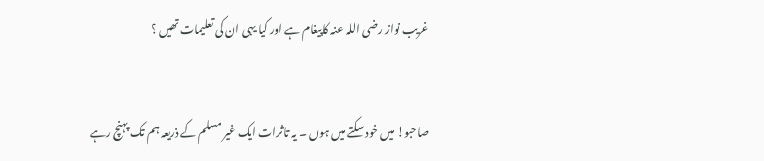غریب نواز رضی اللہ عنہ کاپیغام ہے اور کیا یہی ان کی تعلیمات تھیں ؟


صاحبو! میں خود سکتے میں ہوں ۔ یہ تاثرات ایک غیر مسلم کے ذریعہ ہم تک پہنچ رہے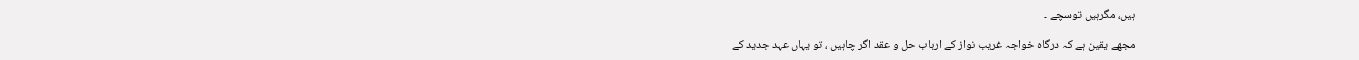ہیں، مگرہیں توسچے ۔

مجھے یقین ہے کہ درگاہ خواجہ غریب نواز کے ارباب حل و عقد اگر چاہیں ، تو یہاں عہد جدید کے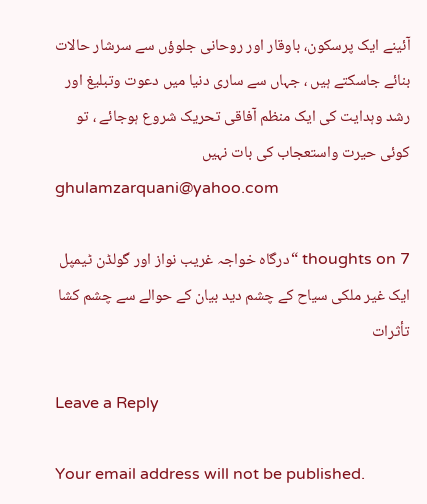آئینے ایک پرسکون، باوقار اور روحانی جلوؤں سے سرشار حالات بنائے جاسکتے ہیں ، جہاں سے ساری دنیا میں دعوت وتبلیغ اور رشد وہدایت کی ایک منظم آفاقی تحریک شروع ہوجائے ، تو کوئی حیرت واستعجاب کی بات نہیں
ghulamzarquani@yahoo.com

7 thoughts on “درگاہ خواجہ غریب نواز اور گولڈن ٹیمپل ایک غیر ملکی سیاح کے چشم دید بیان کے حوالے سے چشم کشا تأثرات

Leave a Reply

Your email address will not be published.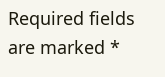Required fields are marked *